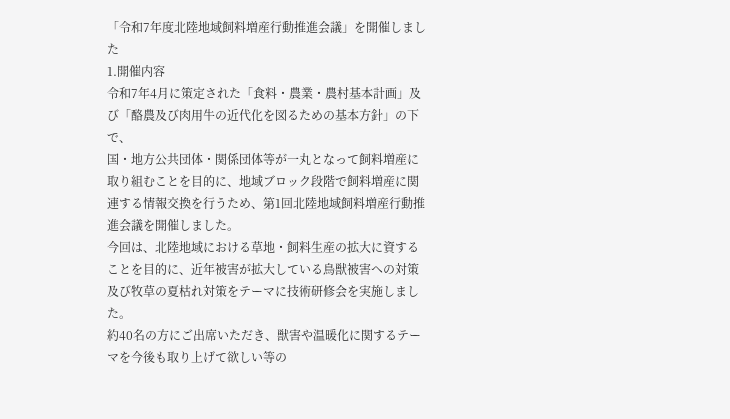「令和7年度北陸地域飼料増産行動推進会議」を開催しました
1.開催内容
令和7年4月に策定された「食料・農業・農村基本計画」及び「酪農及び肉用牛の近代化を図るための基本方針」の下で、
国・地方公共団体・関係団体等が一丸となって飼料増産に取り組むことを目的に、地域ブロック段階で飼料増産に関連する情報交換を行うため、第1回北陸地域飼料増産行動推進会議を開催しました。
今回は、北陸地域における草地・飼料生産の拡大に資することを目的に、近年被害が拡大している鳥獣被害への対策及び牧草の夏枯れ対策をテーマに技術研修会を実施しました。
約40名の方にご出席いただき、獣害や温暖化に関するテーマを今後も取り上げて欲しい等の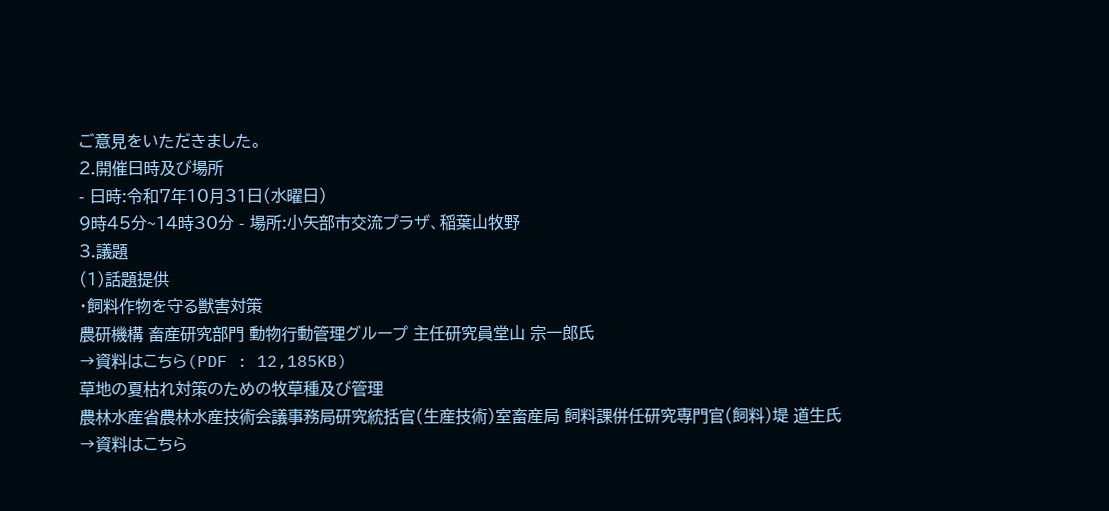ご意見をいただきました。
2.開催日時及び場所
- 日時:令和7年10月31日(水曜日)
9時45分~14時30分 - 場所:小矢部市交流プラザ、稲葉山牧野
3.議題
(1)話題提供
・飼料作物を守る獣害対策
農研機構 畜産研究部門 動物行動管理グループ 主任研究員堂山 宗一郎氏
→資料はこちら(PDF : 12,185KB)
草地の夏枯れ対策のための牧草種及び管理
農林水産省農林水産技術会議事務局研究統括官(生産技術)室畜産局 飼料課併任研究専門官(飼料)堤 道生氏
→資料はこちら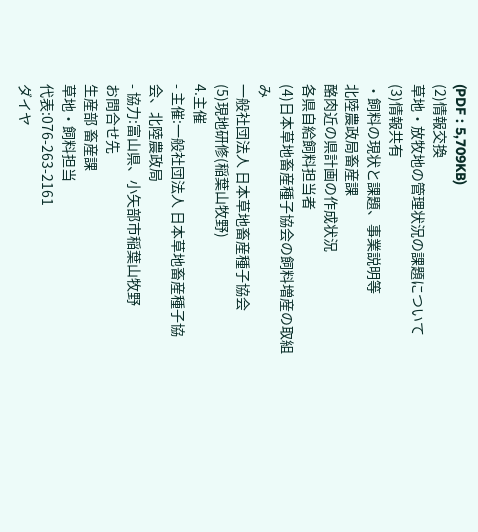(PDF : 5,709KB)
(2)情報交換
草地・放牧地の管理状況の課題について
(3)情報共有
・飼料の現状と課題、事業説明等
北陸農政局畜産課
酪肉近の県計画の作成状況
各県自給飼料担当者
(4)日本草地畜産種子協会の飼料増産の取組み
一般社団法人 日本草地畜産種子協会
(5)現地研修(稲葉山牧野)
4.主催
- 主催:一般社団法人 日本草地畜産種子協会、北陸農政局
- 協力:富山県、小矢部市稲葉山牧野
お問合せ先
生産部 畜産課
草地・飼料担当
代表:076-263-2161
ダイヤ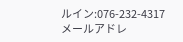ルイン:076-232-4317
メールアドレ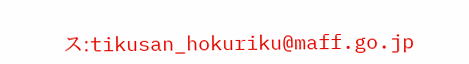ス:tikusan_hokuriku@maff.go.jp